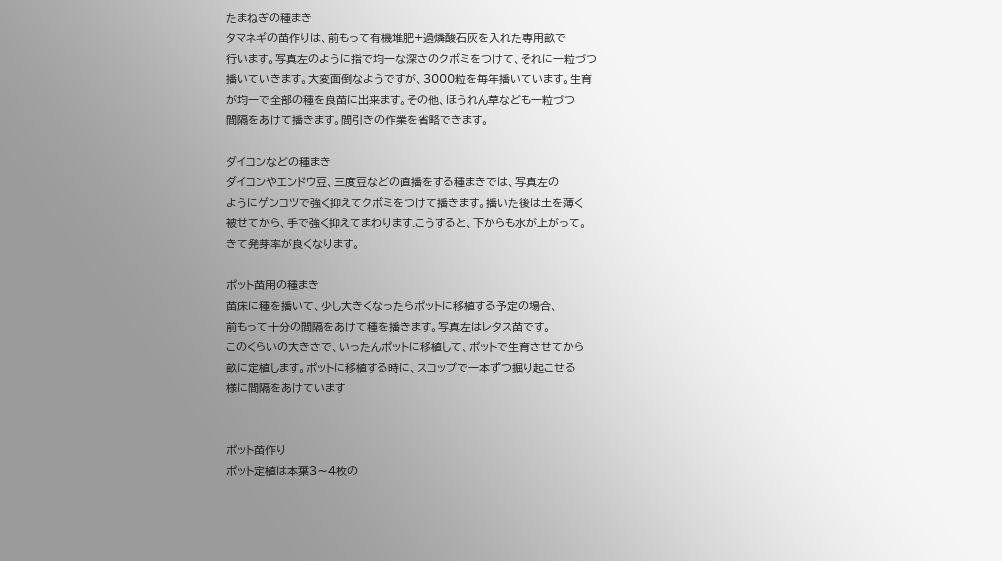たまねぎの種まき
タマネギの苗作りは、前もって有機堆肥+過燐酸石灰を入れた専用畝で
行います。写真左のように指で均一な深さのクボミをつけて、それに一粒づつ
播いていきます。大変面倒なようですが、3000粒を毎年播いています。生育
が均一で全部の種を良苗に出来ます。その他、ほうれん草なども一粒づつ
間隔をあけて播きます。間引きの作業を省略できます。

ダイコンなどの種まき
ダイコンやエンドウ豆、三度豆などの直播をする種まきでは、写真左の
ようにゲンコツで強く抑えてクボミをつけて播きます。播いた後は土を薄く
被せてから、手で強く抑えてまわります.こうすると、下からも水が上がって。
きて発芽率が良くなります。

ポット苗用の種まき
苗床に種を播いて、少し大きくなったらポットに移植する予定の場合、
前もって十分の間隔をあけて種を播きます。写真左はレタス苗です。
このくらいの大きさで、いったんポットに移植して、ポットで生育させてから
畝に定植します。ポットに移植する時に、スコップで一本ずつ掘り起こせる
様に間隔をあけています


ポット苗作り
ポット定植は本葉3〜4枚の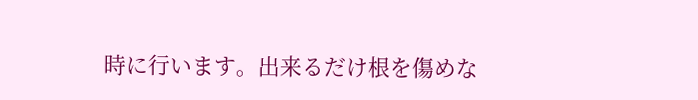時に行います。出来るだけ根を傷めな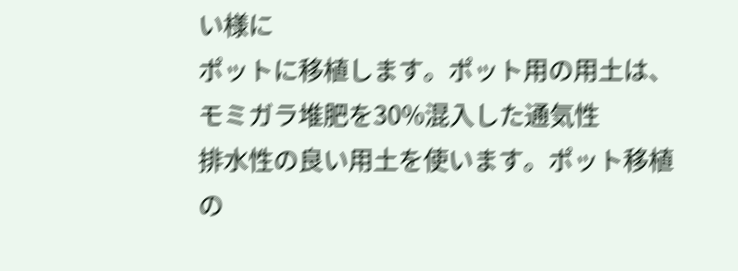い様に
ポットに移植します。ポット用の用土は、モミガラ堆肥を30%混入した通気性
排水性の良い用土を使います。ポット移植の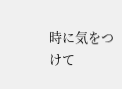時に気をつけて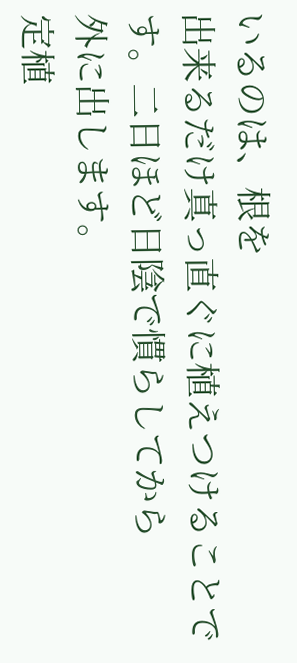いるのは、根を
出来るだけ真っ直ぐに植えつけることです。二日ほど日陰で慣らしてから
外に出します。
定植